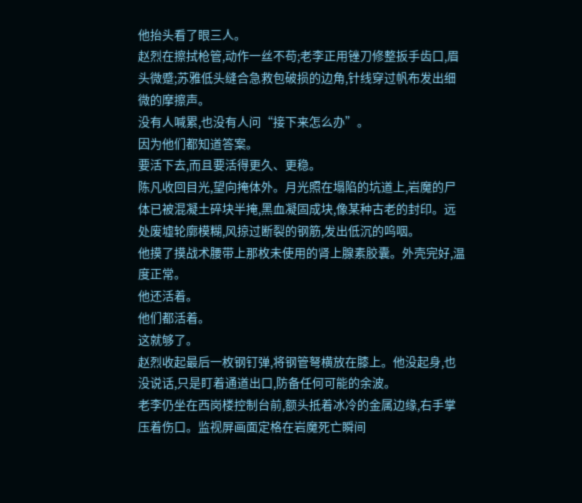他抬头看了眼三人。
赵烈在擦拭枪管,动作一丝不苟;老李正用锉刀修整扳手齿口,眉头微蹙;苏雅低头缝合急救包破损的边角,针线穿过帆布发出细微的摩擦声。
没有人喊累,也没有人问“接下来怎么办”。
因为他们都知道答案。
要活下去,而且要活得更久、更稳。
陈凡收回目光,望向掩体外。月光照在塌陷的坑道上,岩魔的尸体已被混凝土碎块半掩,黑血凝固成块,像某种古老的封印。远处废墟轮廓模糊,风掠过断裂的钢筋,发出低沉的呜咽。
他摸了摸战术腰带上那枚未使用的肾上腺素胶囊。外壳完好,温度正常。
他还活着。
他们都活着。
这就够了。
赵烈收起最后一枚钢钉弹,将钢管弩横放在膝上。他没起身,也没说话,只是盯着通道出口,防备任何可能的余波。
老李仍坐在西岗楼控制台前,额头抵着冰冷的金属边缘,右手掌压着伤口。监视屏画面定格在岩魔死亡瞬间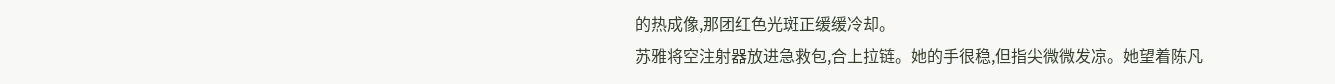的热成像,那团红色光斑正缓缓冷却。
苏雅将空注射器放进急救包,合上拉链。她的手很稳,但指尖微微发凉。她望着陈凡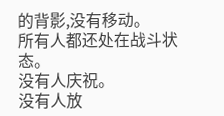的背影,没有移动。
所有人都还处在战斗状态。
没有人庆祝。
没有人放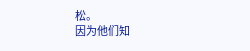松。
因为他们知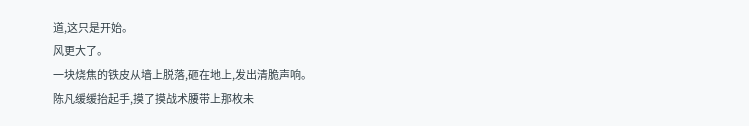道,这只是开始。
风更大了。
一块烧焦的铁皮从墙上脱落,砸在地上,发出清脆声响。
陈凡缓缓抬起手,摸了摸战术腰带上那枚未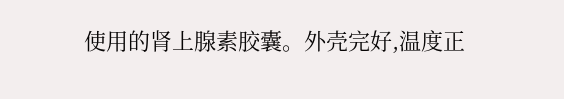使用的肾上腺素胶囊。外壳完好,温度正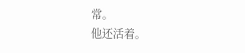常。
他还活着。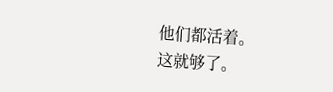他们都活着。
这就够了。